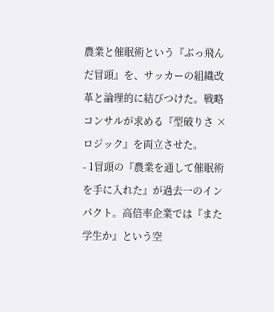農業と催眠術という『ぶっ飛んだ冒頭』を、サッカーの組織改革と論理的に結びつけた。戦略コンサルが求める『型破りさ × ロジック』を両立させた。
- 1冒頭の『農業を通して催眠術を手に入れた』が過去一のインパクト。高倍率企業では『また学生か』という空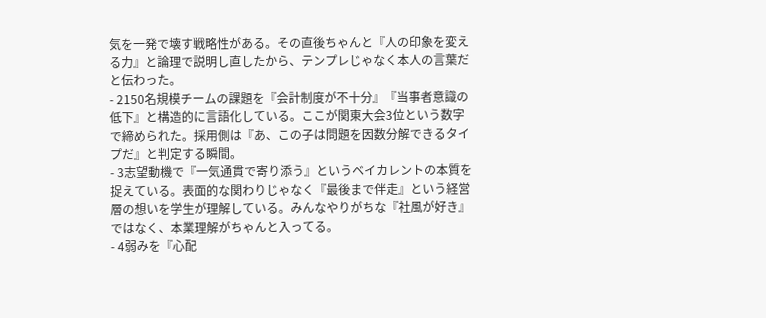気を一発で壊す戦略性がある。その直後ちゃんと『人の印象を変える力』と論理で説明し直したから、テンプレじゃなく本人の言葉だと伝わった。
- 2150名規模チームの課題を『会計制度が不十分』『当事者意識の低下』と構造的に言語化している。ここが関東大会3位という数字で締められた。採用側は『あ、この子は問題を因数分解できるタイプだ』と判定する瞬間。
- 3志望動機で『一気通貫で寄り添う』というベイカレントの本質を捉えている。表面的な関わりじゃなく『最後まで伴走』という経営層の想いを学生が理解している。みんなやりがちな『社風が好き』ではなく、本業理解がちゃんと入ってる。
- 4弱みを『心配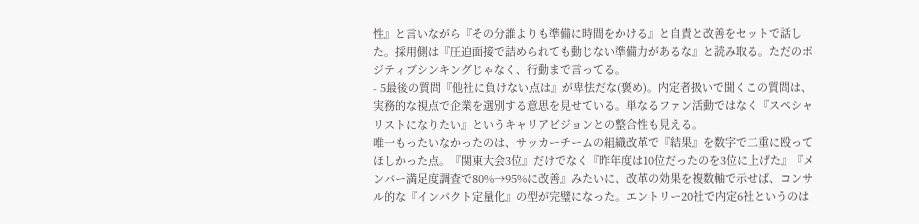性』と言いながら『その分誰よりも準備に時間をかける』と自責と改善をセットで話した。採用側は『圧迫面接で詰められても動じない準備力があるな』と読み取る。ただのポジティブシンキングじゃなく、行動まで言ってる。
- 5最後の質問『他社に負けない点は』が卑怯だな(褒め)。内定者扱いで聞くこの質問は、実務的な視点で企業を選別する意思を見せている。単なるファン活動ではなく『スペシャリストになりたい』というキャリアビジョンとの整合性も見える。
唯一もったいなかったのは、サッカーチームの組織改革で『結果』を数字で二重に殴ってほしかった点。『関東大会3位』だけでなく『昨年度は10位だったのを3位に上げた』『メンバー満足度調査で80%→95%に改善』みたいに、改革の効果を複数軸で示せば、コンサル的な『インパクト定量化』の型が完璧になった。エントリー20社で内定6社というのは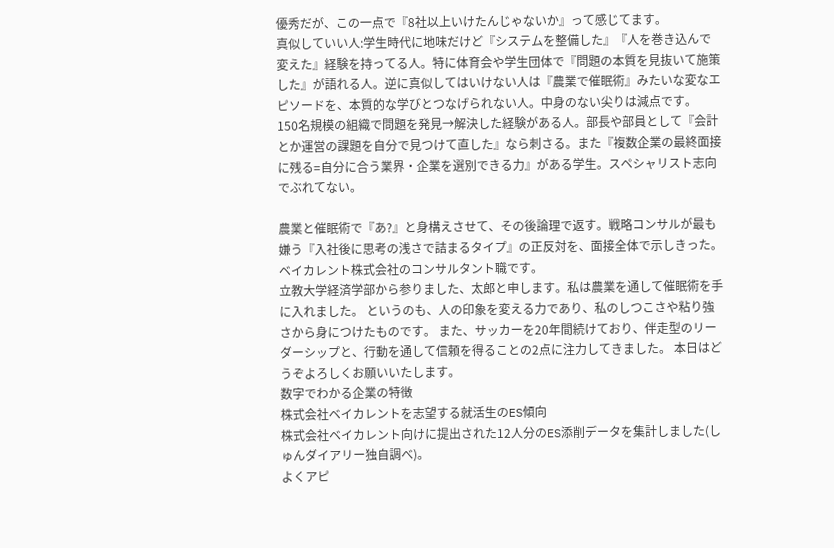優秀だが、この一点で『8社以上いけたんじゃないか』って感じてます。
真似していい人:学生時代に地味だけど『システムを整備した』『人を巻き込んで変えた』経験を持ってる人。特に体育会や学生団体で『問題の本質を見抜いて施策した』が語れる人。逆に真似してはいけない人は『農業で催眠術』みたいな変なエピソードを、本質的な学びとつなげられない人。中身のない尖りは減点です。
150名規模の組織で問題を発見→解決した経験がある人。部長や部員として『会計とか運営の課題を自分で見つけて直した』なら刺さる。また『複数企業の最終面接に残る=自分に合う業界・企業を選別できる力』がある学生。スペシャリスト志向でぶれてない。

農業と催眠術で『あ?』と身構えさせて、その後論理で返す。戦略コンサルが最も嫌う『入社後に思考の浅さで詰まるタイプ』の正反対を、面接全体で示しきった。
ベイカレント株式会社のコンサルタント職です。
立教大学経済学部から参りました、太郎と申します。私は農業を通して催眠術を手に入れました。 というのも、人の印象を変える力であり、私のしつこさや粘り強さから身につけたものです。 また、サッカーを20年間続けており、伴走型のリーダーシップと、行動を通して信頼を得ることの2点に注力してきました。 本日はどうぞよろしくお願いいたします。
数字でわかる企業の特徴
株式会社ベイカレントを志望する就活生のES傾向
株式会社ベイカレント向けに提出された12人分のES添削データを集計しました(しゅんダイアリー独自調べ)。
よくアピ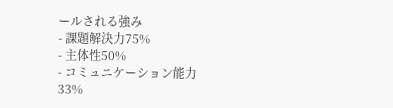ールされる強み
- 課題解決力75%
- 主体性50%
- コミュニケーション能力33%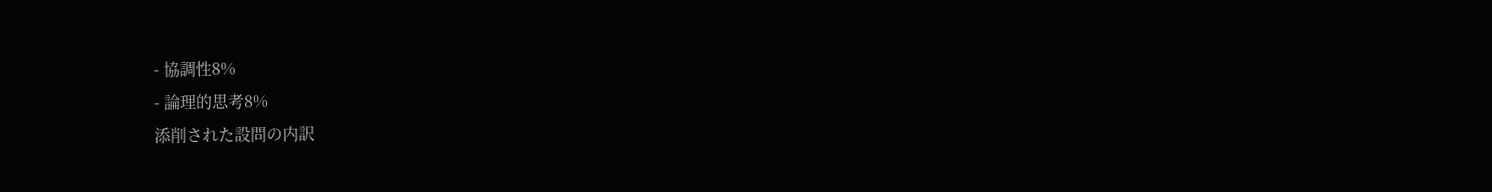- 協調性8%
- 論理的思考8%
添削された設問の内訳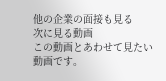他の企業の面接も見る
次に見る動画
この動画とあわせて見たい動画です。